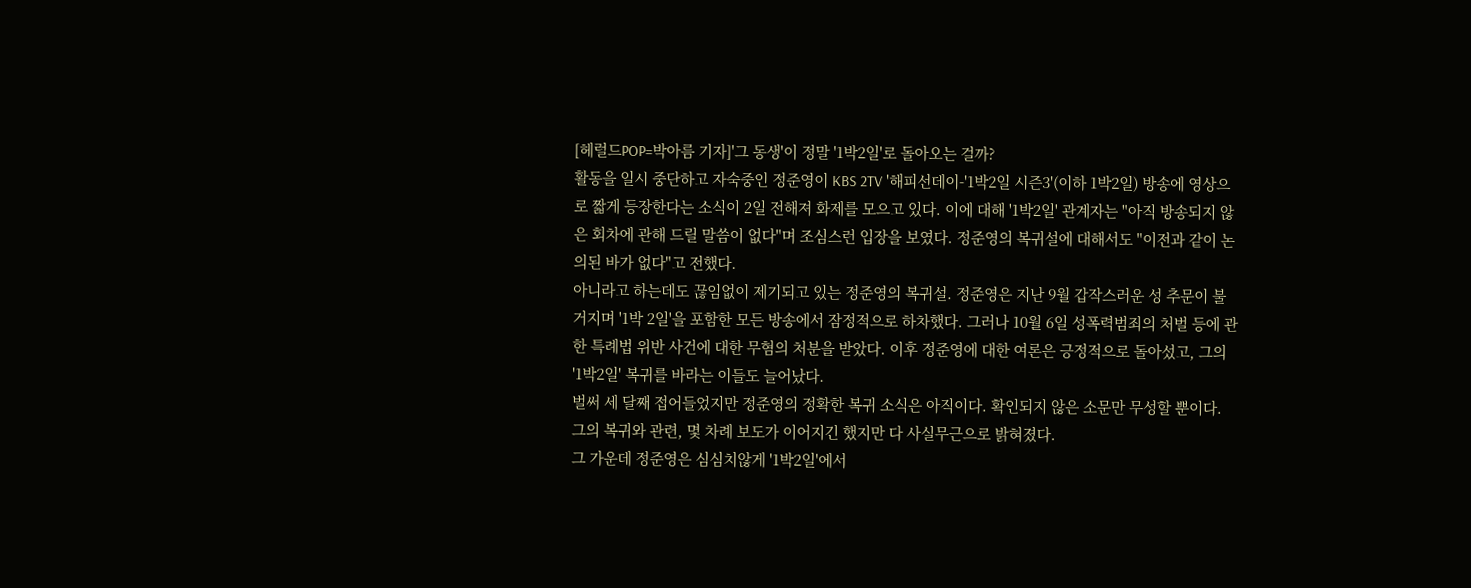[헤럴드POP=박아름 기자]'그 동생'이 정말 '1박2일'로 돌아오는 걸까?
활동을 일시 중단하고 자숙중인 정준영이 KBS 2TV '해피선데이-'1박2일 시즌3'(이하 1박2일) 방송에 영상으로 짧게 등장한다는 소식이 2일 전해져 화제를 모으고 있다. 이에 대해 '1박2일' 관계자는 "아직 방송되지 않은 회차에 관해 드릴 말씀이 없다"며 조심스런 입장을 보였다. 정준영의 복귀설에 대해서도 "이전과 같이 논의된 바가 없다"고 전했다.
아니라고 하는데도 끊임없이 제기되고 있는 정준영의 복귀설. 정준영은 지난 9월 갑작스러운 성 추문이 불거지며 '1박 2일'을 포함한 모든 방송에서 잠정적으로 하차했다. 그러나 10월 6일 성폭력범죄의 처벌 등에 관한 특례법 위반 사건에 대한 무혐의 처분을 받았다. 이후 정준영에 대한 여론은 긍정적으로 돌아섰고, 그의 '1박2일' 복귀를 바라는 이들도 늘어났다.
벌써 세 달째 접어들었지만 정준영의 정확한 복귀 소식은 아직이다. 확인되지 않은 소문만 무성할 뿐이다. 그의 복귀와 관련, 몇 차례 보도가 이어지긴 했지만 다 사실무근으로 밝혀졌다.
그 가운데 정준영은 심심치않게 '1박2일'에서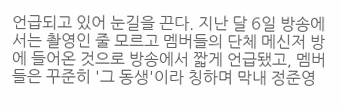언급되고 있어 눈길을 끈다. 지난 달 6일 방송에서는 촬영인 줄 모르고 멤버들의 단체 메신저 방에 들어온 것으로 방송에서 짧게 언급됐고, 멤버들은 꾸준히 '그 동생'이라 칭하며 막내 정준영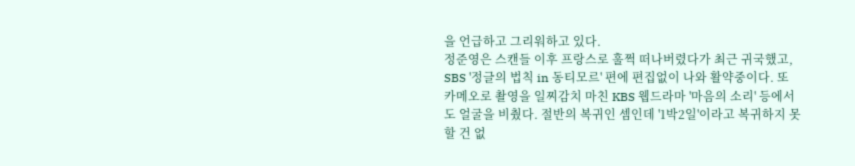을 언급하고 그리워하고 있다.
정준영은 스캔들 이후 프랑스로 훌쩍 떠나버렸다가 최근 귀국했고, SBS '정글의 법칙 in 동티모르' 편에 편집없이 나와 활약중이다. 또 카메오로 촬영을 일찌감치 마친 KBS 웹드라마 '마음의 소리' 등에서도 얼굴을 비췄다. 절반의 복귀인 셈인데 '1박2일'이라고 복귀하지 못할 건 없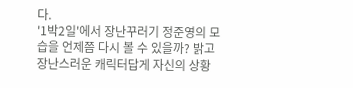다.
'1박2일'에서 장난꾸러기 정준영의 모습을 언제쯤 다시 볼 수 있을까? 밝고 장난스러운 캐릭터답게 자신의 상황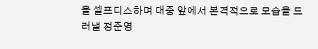을 셀프디스하며 대중 앞에서 본격적으로 모습을 드러낼 정준영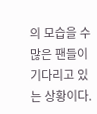의 모습을 수많은 팬들이 기다리고 있는 상황이다.